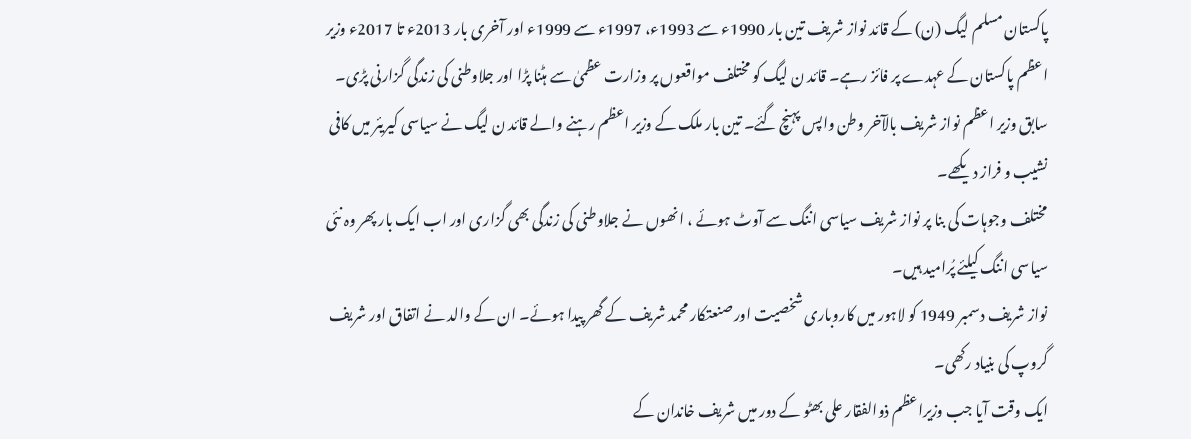پاکستان مسلم لیگ (ن) کے قائد نواز شریف تین بار 1990ء سے 1993ء، 1997ء سے 1999ء اور آخری بار 2013ء تا 2017ء وزیر اعظم پاکستان کے عہدے پر فائز رہے۔ قائد ن لیگ کو مختلف مواقعوں پر وزارت عظمیٰ سے ہٹنا پڑا اور جلاوطنی کی زندگی گزارنی پڑی۔
سابق وزیر اعظم نواز شریف بالآخر وطن واپس پہنچ گئے۔ تین بار ملک کے وزیر اعظم رہنے والے قائد ن لیگ نے سیاسی کیریئر میں کافی نشیب و فراز دیکھے۔
مختلف وجوہات کی بنا پر نواز شریف سیاسی اننگ سے آوٹ ہوئے ، انھوں نے جلاوطنی کی زندگی بھی گزاری اور اب ایک بار پھر وہ نئی سیاسی اننگ کیلئے پُرامید ہیں۔
نواز شریف دسمبر 1949 کو لاہور میں کاروباری شخصیت اور صنعتکار محمد شریف کے گھر پیدا ہوئے۔ ان کے والد نے اتفاق اور شریف گروپ کی بنیاد رکھی۔
ایک وقت آیا جب وزیراعظم ذوالفقار علی بھٹو کے دور میں شریف خاندان کے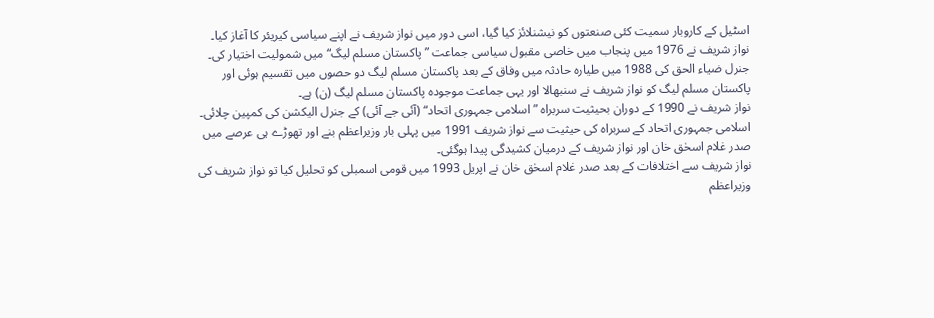اسٹیل کے کاروبار سمیت کئی صنعتوں کو نیشنلائز کیا گیا، اسی دور میں نواز شریف نے اپنے سیاسی کیریئر کا آغاز کیا۔
نواز شریف نے 1976 میں پنجاب میں خاصی مقبول سیاسی جماعت ”پاکستان مسلم لیگ“ میں شمولیت اختیار کی۔
جنرل ضیاء الحق کی 1988 میں طیارہ حادثہ میں وفاق کے بعد پاکستان مسلم لیگ دو حصوں میں تقسیم ہوئی اور پاکستان مسلم لیگ کو نواز شریف نے سنبھالا اور یہی جماعت موجودہ پاکستان مسلم لیگ (ن) ہے۔
نواز شریف نے 1990 کے دوران بحیثیت سربراہ ”اسلامی جمہوری اتحاد“ (آئی جے آئی) کے جنرل الیکشن کی کمپین چلائی۔
اسلامی جمہوری اتحاد کے سربراہ کی حیثیت سے نواز شریف 1991 میں پہلی بار وزیراعظم بنے اور تھوڑے ہی عرصے میں صدر غلام اسحٰق خان اور نواز شریف کے درمیان کشیدگی پیدا ہوگئی۔
نواز شریف سے اختلافات کے بعد صدر غلام اسحٰق خان نے اپریل 1993 میں قومی اسمبلی کو تحلیل کیا تو نواز شریف کی وزیراعظم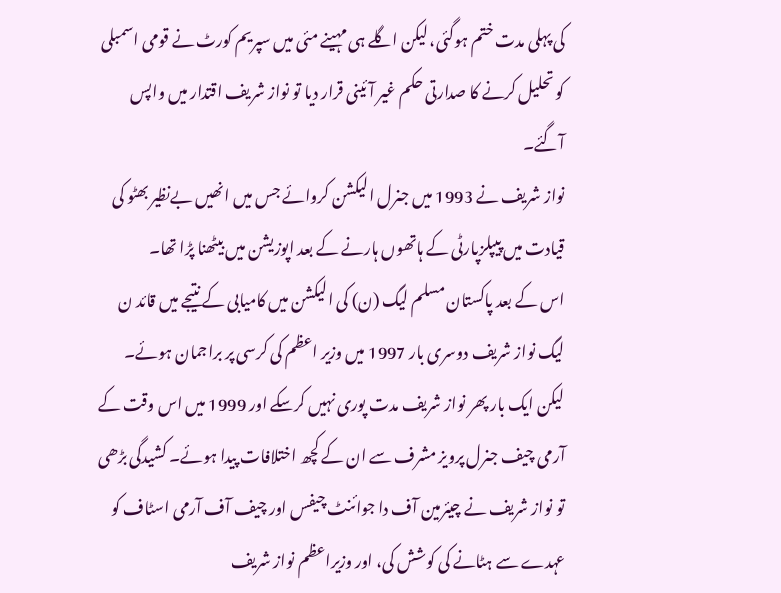کی پہلی مدت ختم ہوگئی، لیکن اگلے ہی مہینے مئی میں سپریم کورٹ نے قومی اسمبلی کو تحلیل کرنے کا صدارتی حکم غیر آئینی قرار دیا تو نواز شریف اقتدار میں واپس آگئے۔
نواز شریف نے 1993 میں جنرل الیکشن کروائے جس میں انھیں بےنظیر بھٹو کی قیادت میں پیپلزپارٹی کے ہاتھوں ہارنے کے بعد اپوزیشن میں بیٹھنا پڑا تھا۔
اس کے بعد پاکستان مسلم لیگ (ن) کی الیکشن میں کامیابی کے نتیجے میں قائد ن لیگ نواز شریف دوسری بار 1997 میں وزیر اعظم کی کرسی پر براجمان ہوئے۔
لیکن ایک بار پھر نواز شریف مدت پوری نہیں کرسکے اور 1999 میں اس وقت کے آرمی چیف جنرل پرویز مشرف سے ان کے کچھ اختلافات پیدا ہوئے۔ کشیدگی بڑھی تو نواز شریف نے چیئرمین آف دا جوائنٹ چیفس اور چیف آف آرمی اسٹاف کو عہدے سے ہٹانے کی کوشش کی، اور وزیراعظم نواز شریف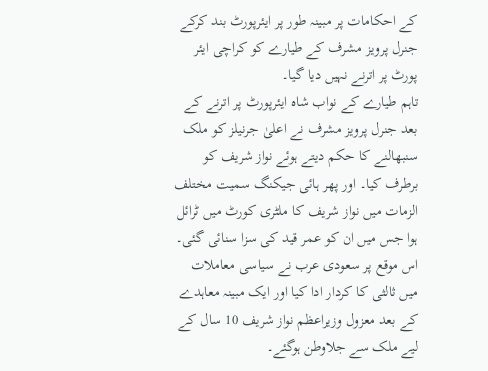کے احکامات پر مبینہ طور پر ایئرپورٹ بند کرکے جنرل پرویز مشرف کے طیارے کو کراچی ایئر پورٹ پر اترنے نہیں دیا گیا۔
تاہم طیارے کے نواب شاہ ایئرپورٹ پر اترنے کے بعد جنرل پرویز مشرف نے اعلیٰ جرنیلز کو ملک سنبھالنے کا حکم دیتے ہوئے نواز شریف کو برطرف کیا۔ اور پھر ہائی جیکنگ سمیت مختلف الزمات میں نواز شریف کا ملٹری کورٹ میں ٹرائل ہوا جس میں ان کو عمر قید کی سزا سنائی گئی۔
اس موقع پر سعودی عرب نے سیاسی معاملات میں ثالثی کا کردار ادا کیا اور ایک مبینہ معاہدے کے بعد معزول وزیراعظم نواز شریف 10 سال کے لیے ملک سے جلاوطن ہوگئے۔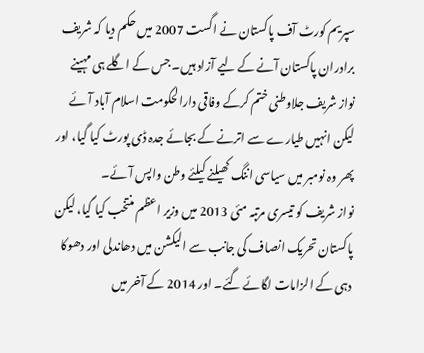سپریم کورٹ آف پاکستان نے اگست 2007 میں حکم دیا کہ شریف برادران پاکستان آنے کے لیے آزاد ہیں۔ جس کے اگلے ہی مہینے نواز شریف جلاوطنی ختم کرکے وفاقی دارالحکومت اسلام آباد آئے لیکن انہیں طیارے سے اترنے کے بجائے جدہ ڈی پورٹ کیا گیا، اور پھر وہ نومبر میں سیاسی اننگ کھیلنے کیلئے وطن واپس آئے۔
نواز شریف کو تیسری مرتبہ مئی 2013 میں وزیر اعظم منتخب کیا گیا، لیکن پاکستان تحریک انصاف کی جانب سے الیکشن میں دھاندلی اور دھوکا دہی کے الزامات لگائے گئے۔ اور 2014 کے آخر میں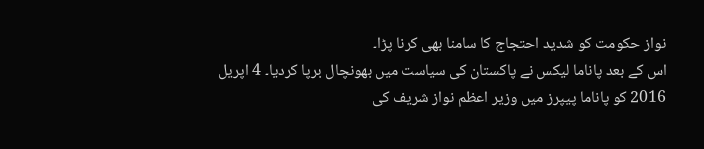نواز حکومت کو شدید احتجاج کا سامنا بھی کرنا پڑا۔
اس کے بعد پاناما لیکس نے پاکستان کی سیاست میں بھونچال برپا کردیا۔ 4 اپریل 2016 کو پاناما پیپرز میں وزیر اعظم نواز شریف کی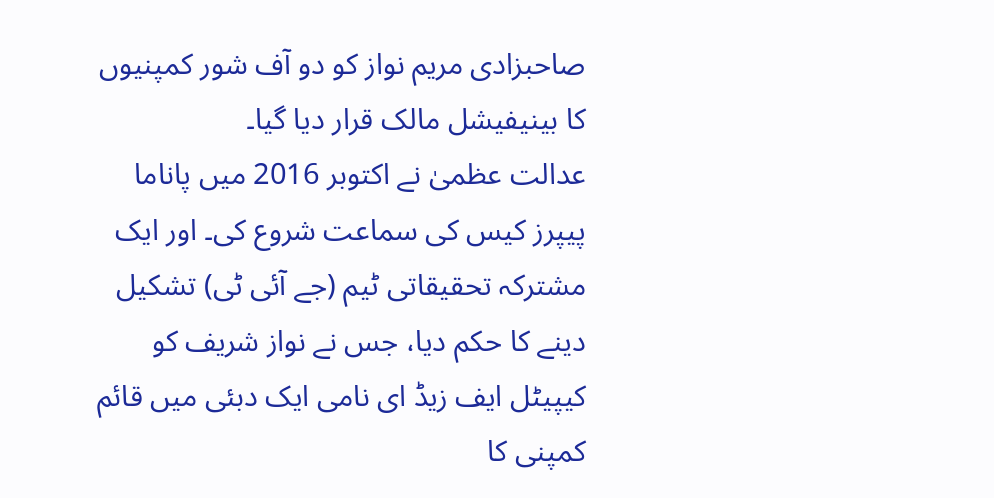صاحبزادی مریم نواز کو دو آف شور کمپنیوں کا بینیفیشل مالک قرار دیا گیا۔
عدالت عظمیٰ نے اکتوبر 2016 میں پاناما پیپرز کیس کی سماعت شروع کی۔ اور ایک مشترکہ تحقیقاتی ٹیم (جے آئی ٹی) تشکیل دینے کا حکم دیا، جس نے نواز شریف کو کیپیٹل ایف زیڈ ای نامی ایک دبئی میں قائم کمپنی کا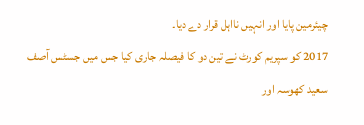چیئرمین پایا اور انہیں نااہل قرار دے دیا۔
2017 کو سپریم کورٹ نے تین دو کا فیصلہ جاری کیا جس میں جسٹس آصف سعید کھوسہ اور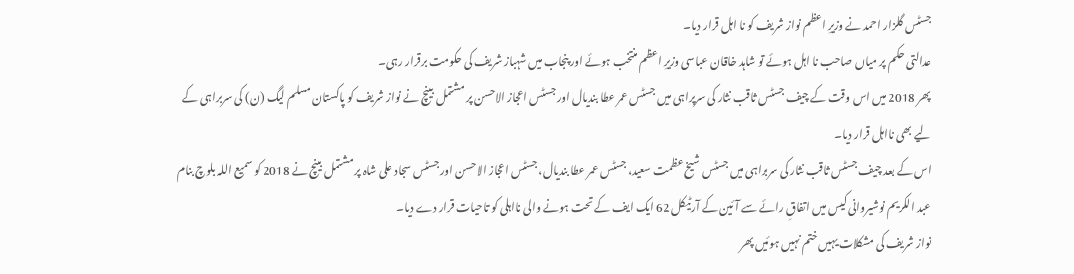جسٹس گلزار احمد نے وزیرِ اعظم نواز شریف کو نا اہل قرار دیا۔
عدالتی حکم پر میاں صاحب نا اہل ہوئے تو شاہد خاقان عباسی وزیرِ اعظم منتخب ہوئے اور پنجاب میں شہباز شریف کی حکومت برقرار رہی۔
پھر 2018 میں اس وقت کے چیف جسٹس ثاقب نثار کی سرپراہی میں جسٹس عمر عطا بندیال اور جسٹس اعجاز الاحسن پر مشتمل بینچ نے نواز شریف کو پاکستان مسلم لیگ (ن) کی سربراہی کے لیے بھی نااہل قرار دیا۔
اس کے بعد چیف جسٹس ثاقب نثار کی سربراہی میں جسٹس شیخ عظمت سعید، جسٹس عمر عطا بندیال، جسٹس اعجاز الاحسن اور جسٹس سجاد علی شاہ پر مشتمل بینچ نے 2018 کو سمیع اللہ بلوچ بنام عبد الکریم نوشیروانی کیس میں اتفاقِ رائے سے آئین کے آرٹیکل 62 ایک ایف کے تحت ہونے والی نااہلی کو تاحیات قرار دے دیا۔
نواز شریف کی مشکلات یہیں ختم نہیں ہوئیں پھر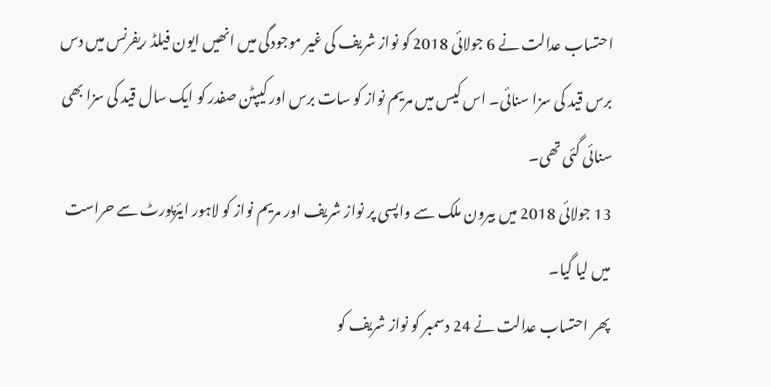احتساب عدالت نے 6 جولائی 2018 کو نواز شریف کی غیر موجودگی میں انھیں ایون فیلڈ ریفرنس میں دس برس قید کی سزا سنائی۔ اس کیس میں مریم نواز کو سات برس اور کیپٹن صفدر کو ایک سال قید کی سزا بھی سنائی گئی تھی۔
13 جولائی 2018 میں بیرون ملک سے واپسی پر نواز شریف اور مریم نواز کو لاہور ایئرپورٹ سے حراست میں لیا گیا۔
پھر احتساب عدالت نے 24 دسمبر کو نواز شریف کو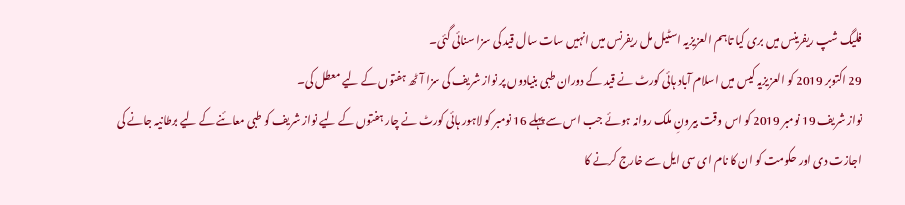فلیگ شپ ریفرینس میں بری کیا تاہم العزیزیہ اسٹیل مل ریفرنس میں انہیں سات سال قید کی سزا سنائی گئی۔
29 اکتوبر 2019 کو العزیزیہ کیس میں اسلام آباد ہائی کورٹ نے قید کے دوران طبی بنیادوں پر نواز شریف کی سزا آٹھ ہفتوں کے لیے معطل کی۔
نواز شریف 19 نومبر 2019 کو اس وقت بیرونِ ملک روانہ ہوئے جب اس سے پہلے 16 نومبر کو لاہور ہائی کورٹ نے چار ہفتوں کے لیے نواز شریف کو طبی معائنے کے لیے برطانیہ جانے کی اجازت دی اور حکومت کو ان کا نام ای سی ایل سے خارج کرنے کا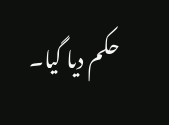حکم دیا گیا۔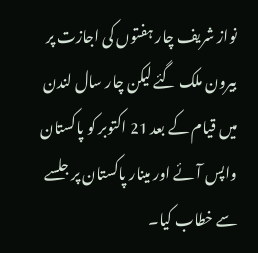نواز شریف چار ہفتوں کی اجازت پر بیرون ملک گئے لیکن چار سال لندن میں قیام کے بعد 21 اکتوبر کو پاکستان واپس آئے اور مینار پاکستان پر جلسے سے خطاب کیا۔